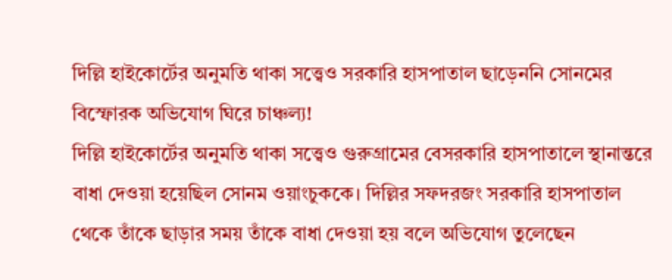দিল্লি হাইকোর্টের অনুমতি থাকা সত্ত্বেও সরকারি হাসপাতাল ছাড়েননি সোনমের বিস্ফোরক অভিযোগ ঘিরে চাঞ্চল্য!
দিল্লি হাইকোর্টের অনুমতি থাকা সত্ত্বেও গুরুগ্রামের বেসরকারি হাসপাতালে স্থানান্তরে বাধা দেওয়া হয়েছিল সোনম ওয়াংচুককে। দিল্লির সফদরজং সরকারি হাসপাতাল থেকে তাঁকে ছাড়ার সময় তাঁকে বাধা দেওয়া হয় বলে অভিযোগ তুলেছেন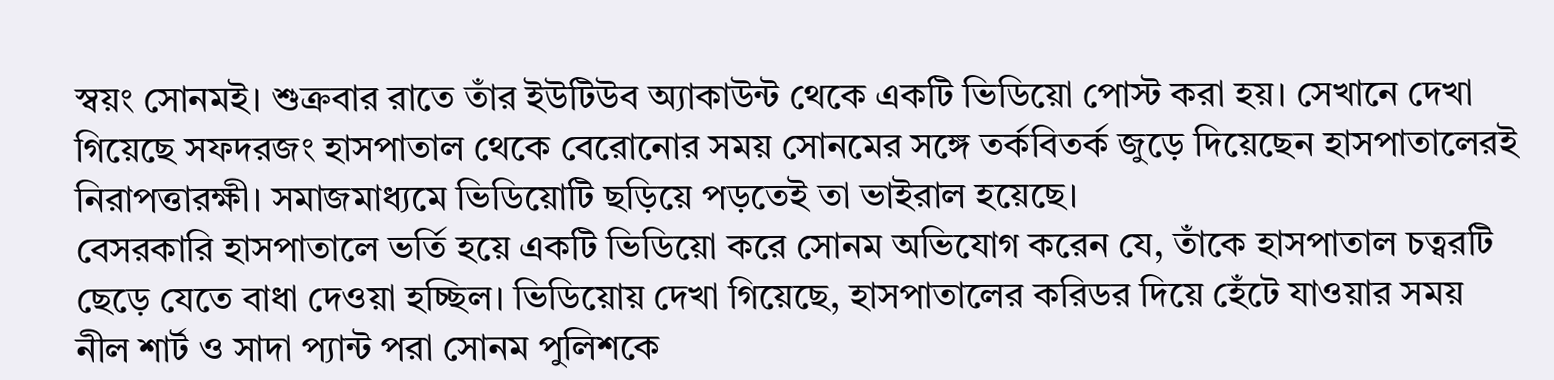স্বয়ং সোনমই। শুক্রবার রাতে তাঁর ইউটিউব অ্যাকাউন্ট থেকে একটি ভিডিয়ো পোস্ট করা হয়। সেখানে দেখা গিয়েছে সফদরজং হাসপাতাল থেকে বেরোনোর সময় সোনমের সঙ্গে তর্কবিতর্ক জুড়ে দিয়েছেন হাসপাতালেরই নিরাপত্তারক্ষী। সমাজমাধ্যমে ভিডিয়োটি ছড়িয়ে পড়তেই তা ভাইরাল হয়েছে।
বেসরকারি হাসপাতালে ভর্তি হয়ে একটি ভিডিয়ো করে সোনম অভিযোগ করেন যে, তাঁকে হাসপাতাল চত্বরটি ছেড়ে যেতে বাধা দেওয়া হচ্ছিল। ভিডিয়োয় দেখা গিয়েছে, হাসপাতালের করিডর দিয়ে হেঁটে যাওয়ার সময় নীল শার্ট ও সাদা প্যান্ট পরা সোনম পুলিশকে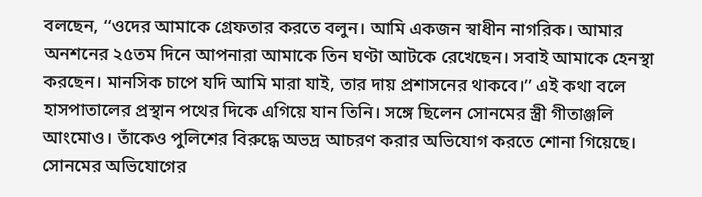বলছেন, ‘‘ওদের আমাকে গ্রেফতার করতে বলুন। আমি একজন স্বাধীন নাগরিক। আমার অনশনের ২৫তম দিনে আপনারা আমাকে তিন ঘণ্টা আটকে রেখেছেন। সবাই আমাকে হেনস্থা করছেন। মানসিক চাপে যদি আমি মারা যাই, তার দায় প্রশাসনের থাকবে।’’ এই কথা বলে হাসপাতালের প্রস্থান পথের দিকে এগিয়ে যান তিনি। সঙ্গে ছিলেন সোনমের স্ত্রী গীতাঞ্জলি আংমোও। তাঁকেও পুলিশের বিরুদ্ধে অভদ্র আচরণ করার অভিযোগ করতে শোনা গিয়েছে।
সোনমের অভিযোগের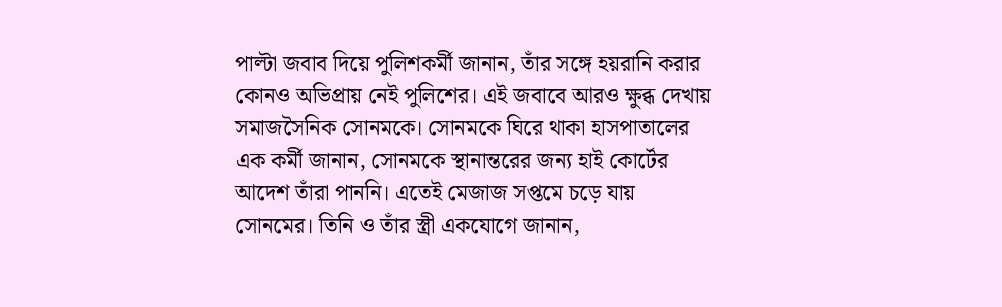পাল্টা জবাব দিয়ে পুলিশকর্মী জানান, তাঁর সঙ্গে হয়রানি করার কোনও অভিপ্রায় নেই পুলিশের। এই জবাবে আরও ক্ষুব্ধ দেখায় সমাজসৈনিক সোনমকে। সোনমকে ঘিরে থাকা হাসপাতালের এক কর্মী জানান, সোনমকে স্থানান্তরের জন্য হাই কোর্টের আদেশ তাঁরা পাননি। এতেই মেজাজ সপ্তমে চড়ে যায় সোনমের। তিনি ও তাঁর স্ত্রী একযোগে জানান,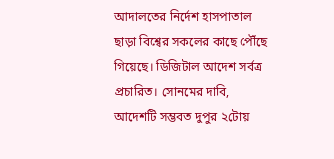আদালতের নির্দেশ হাসপাতাল ছাড়া বিশ্বের সকলের কাছে পৌঁছে গিয়েছে। ডিজিটাল আদেশ সর্বত্র প্রচারিত। সোনমের দাবি, আদেশটি সম্ভবত দুপুর ২টোয়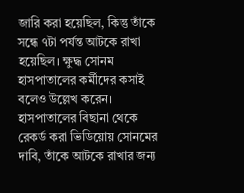জারি করা হয়েছিল, কিন্তু তাঁকে সন্ধে ৭টা পর্যন্ত আটকে রাখা হয়েছিল। ক্ষুদ্ধ সোনম হাসপাতালের কর্মীদের কসাই বলেও উল্লেখ করেন।
হাসপাতালের বিছানা থেকে রেকর্ড করা ভিডিয়োয় সোনমের দাবি, তাঁকে আটকে রাখার জন্য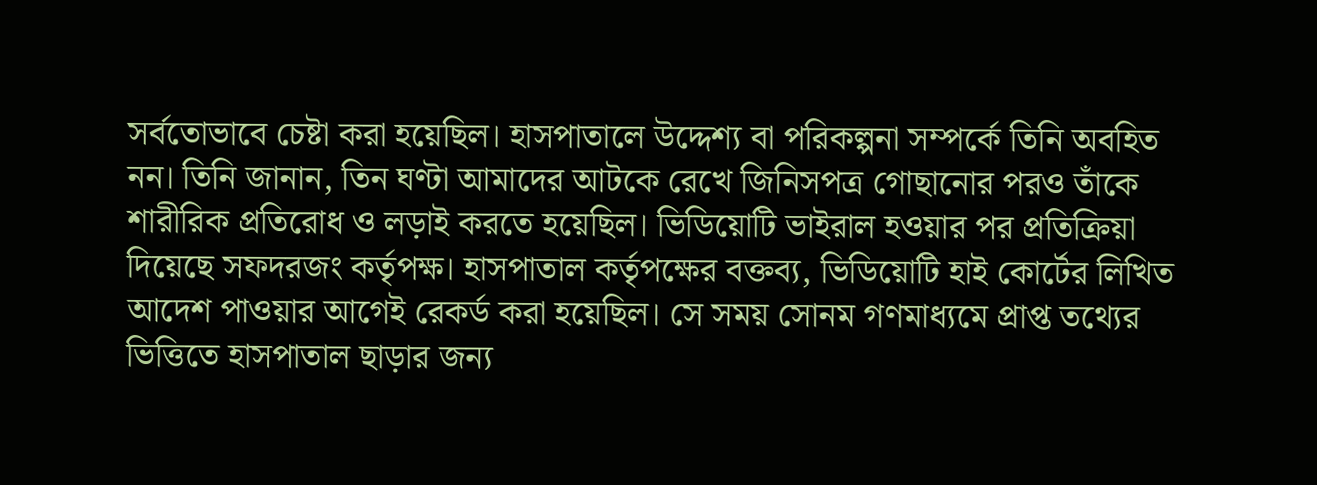সর্বতোভাবে চেষ্টা করা হয়েছিল। হাসপাতালে উদ্দেশ্য বা পরিকল্পনা সম্পর্কে তিনি অবহিত নন। তিনি জানান, তিন ঘণ্টা আমাদের আটকে রেখে জিনিসপত্র গোছানোর পরও তাঁকে শারীরিক প্রতিরোধ ও লড়াই করতে হয়েছিল। ভিডিয়োটি ভাইরাল হওয়ার পর প্রতিক্রিয়া দিয়েছে সফদরজং কর্তৃপক্ষ। হাসপাতাল কর্তৃপক্ষের বক্তব্য, ভিডিয়োটি হাই কোর্টের লিখিত আদেশ পাওয়ার আগেই রেকর্ড করা হয়েছিল। সে সময় সোনম গণমাধ্যমে প্রাপ্ত তথ্যের ভিত্তিতে হাসপাতাল ছাড়ার জন্য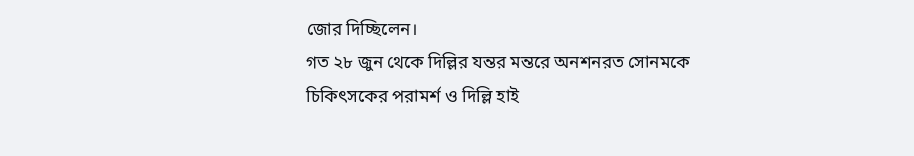জোর দিচ্ছিলেন।
গত ২৮ জুন থেকে দিল্লির যন্তর মন্তরে অনশনরত সোনমকে চিকিৎসকের পরামর্শ ও দিল্লি হাই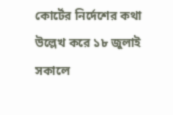কোর্টের নির্দেশের কথা উল্লেখ করে ১৮ জুলাই সকালে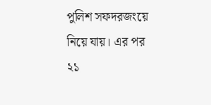পুলিশ সফদরজংয়ে নিয়ে যায়। এর পর ২১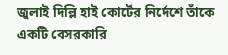জুলাই দিল্লি হাই কোর্টের নির্দেশে তাঁকে একটি বেসরকারি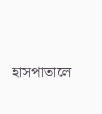হাসপাতালে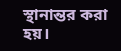স্থানান্তর করা হয়।